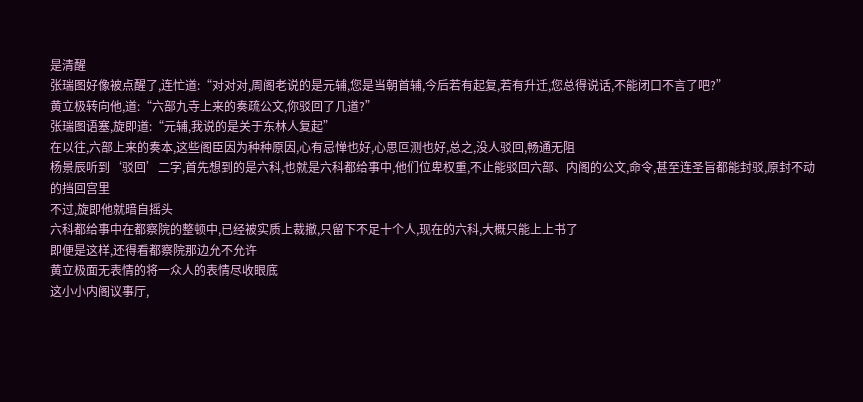是清醒
张瑞图好像被点醒了,连忙道:“对对对,周阁老说的是元辅,您是当朝首辅,今后若有起复,若有升迁,您总得说话,不能闭口不言了吧?”
黄立极转向他,道:“六部九寺上来的奏疏公文,你驳回了几道?”
张瑞图语塞,旋即道:“元辅,我说的是关于东林人复起”
在以往,六部上来的奏本,这些阁臣因为种种原因,心有忌惮也好,心思叵测也好,总之,没人驳回,畅通无阻
杨景辰听到‘驳回’二字,首先想到的是六科,也就是六科都给事中,他们位卑权重,不止能驳回六部、内阁的公文,命令,甚至连圣旨都能封驳,原封不动的挡回宫里
不过,旋即他就暗自摇头
六科都给事中在都察院的整顿中,已经被实质上裁撤,只留下不足十个人,现在的六科,大概只能上上书了
即便是这样,还得看都察院那边允不允许
黄立极面无表情的将一众人的表情尽收眼底
这小小内阁议事厅,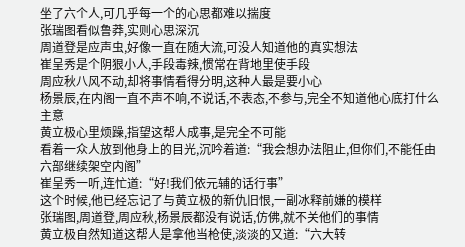坐了六个人,可几乎每一个的心思都难以揣度
张瑞图看似鲁莽,实则心思深沉
周道登是应声虫,好像一直在随大流,可没人知道他的真实想法
崔呈秀是个阴狠小人,手段毒辣,惯常在背地里使手段
周应秋八风不动,却将事情看得分明,这种人最是要小心
杨景辰,在内阁一直不声不响,不说话,不表态,不参与,完全不知道他心底打什么主意
黄立极心里烦躁,指望这帮人成事,是完全不可能
看着一众人放到他身上的目光,沉吟着道:“我会想办法阻止,但你们,不能任由六部继续架空内阁”
崔呈秀一听,连忙道:“好!我们依元辅的话行事”
这个时候,他已经忘记了与黄立极的新仇旧恨,一副冰释前嫌的模样
张瑞图,周道登,周应秋,杨景辰都没有说话,仿佛,就不关他们的事情
黄立极自然知道这帮人是拿他当枪使,淡淡的又道:“六大转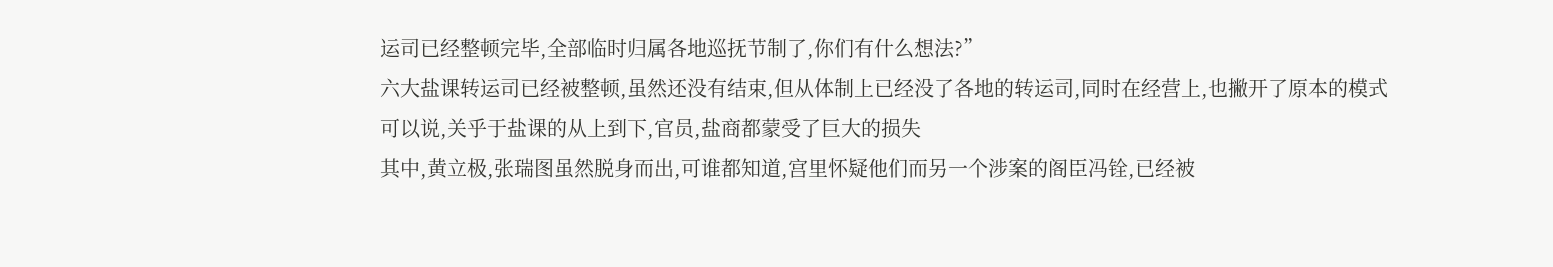运司已经整顿完毕,全部临时归属各地巡抚节制了,你们有什么想法?”
六大盐课转运司已经被整顿,虽然还没有结束,但从体制上已经没了各地的转运司,同时在经营上,也撇开了原本的模式
可以说,关乎于盐课的从上到下,官员,盐商都蒙受了巨大的损失
其中,黄立极,张瑞图虽然脱身而出,可谁都知道,宫里怀疑他们而另一个涉案的阁臣冯铨,已经被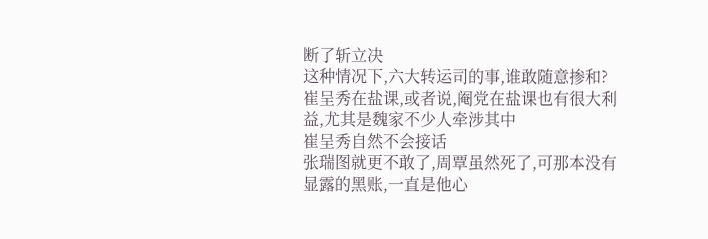断了斩立决
这种情况下,六大转运司的事,谁敢随意掺和?
崔呈秀在盐课,或者说,阉党在盐课也有很大利益,尤其是魏家不少人牵涉其中
崔呈秀自然不会接话
张瑞图就更不敢了,周覃虽然死了,可那本没有显露的黑账,一直是他心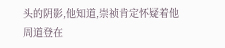头的阴影,他知道,崇祯肯定怀疑着他
周道登在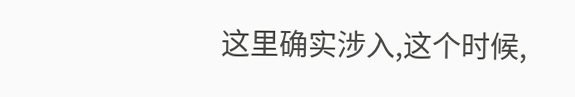这里确实涉入,这个时候,